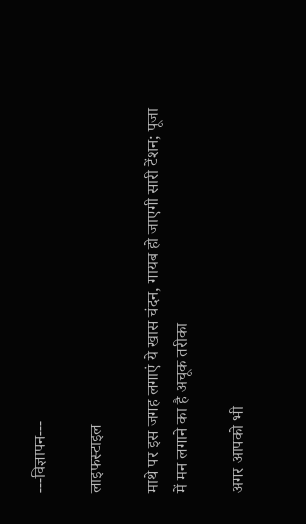---विज्ञापन---

लाइफस्टाइल

माथे पर इस जगह लगाएं ये खास चंदन, गायब हो जाएगी सारी टेंशन; पूजा में मन लगाने का है अचूक तरीका

अगर आपको भी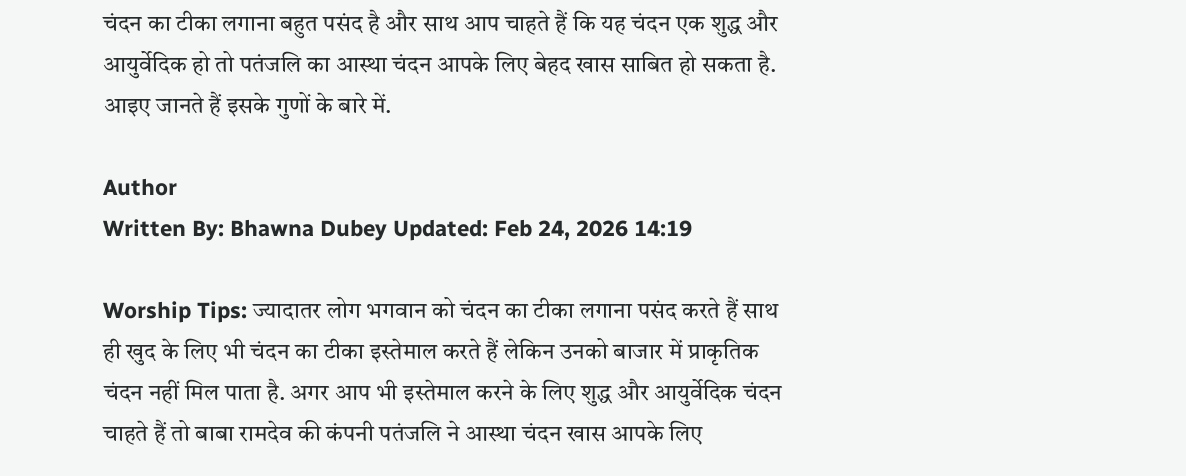चंदन का टीका लगाना बहुत पसंद है और साथ आप चाहते हैं कि यह चंदन एक शुद्ध और आयुर्वेदिक हो तो पतंजलि का आस्था चंदन आपके लिए बेहद खास साबित हो सकता है. आइए जानते हैं इसके गुणों के बारे में.

Author
Written By: Bhawna Dubey Updated: Feb 24, 2026 14:19

Worship Tips: ज्यादातर लोग भगवान को चंदन का टीका लगाना पसंद करते हैं साथ ही खुद के लिए भी चंदन का टीका इस्तेमाल करते हैं लेकिन उनको बाजार में प्राकृतिक चंदन नहीं मिल पाता है. अगर आप भी इस्तेमाल करने के लिए शुद्ध और आयुर्वेदिक चंदन चाहते हैं तो बाबा रामदेव की कंपनी पतंजलि ने आस्था चंदन खास आपके लिए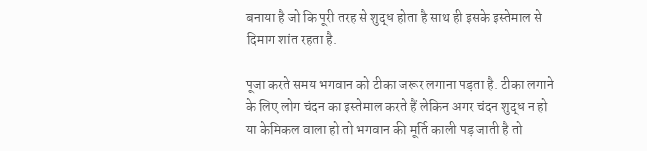बनाया है जो कि पूरी तरह से शुद्ध होता है साथ ही इसके इस्तेमाल से दिमाग शांत रहता है.

पूजा करते समय भगवान को टीका जरूर लगाना पड़ता है. टीका लगाने के लिए लोग चंदन का इस्तेमाल करते हैं लेकिन अगर चंदन शुद्ध न हो या केमिकल वाला हो तो भगवान की मूर्ति काली पड़ जाती है तो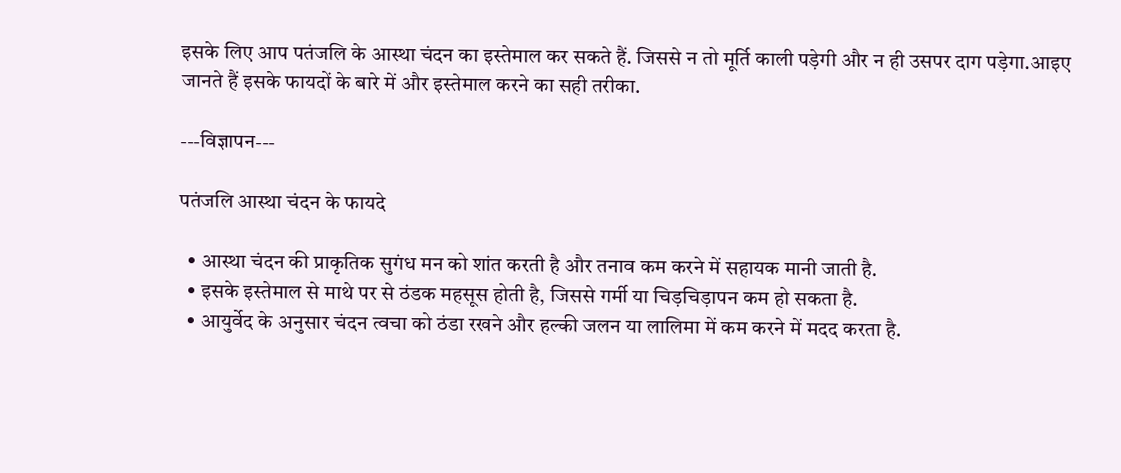इसके लिए आप पतंजलि के आस्था चंदन का इस्तेमाल कर सकते हैं. जिससे न तो मूर्ति काली पड़ेगी और न ही उसपर दाग पड़ेगा.आइए जानते हैं इसके फायदों के बारे में और इस्तेमाल करने का सही तरीका.

---विज्ञापन---

पतंजलि आस्था चंदन के फायदे

  • आस्था चंदन की प्राकृतिक सुगंध मन को शांत करती है और तनाव कम करने में सहायक मानी जाती है.
  • इसके इस्तेमाल से माथे पर से ठंडक महसूस होती है, जिससे गर्मी या चिड़चिड़ापन कम हो सकता है.
  • आयुर्वेद के अनुसार चंदन त्वचा को ठंडा रखने और हल्की जलन या लालिमा में कम करने में मदद करता है.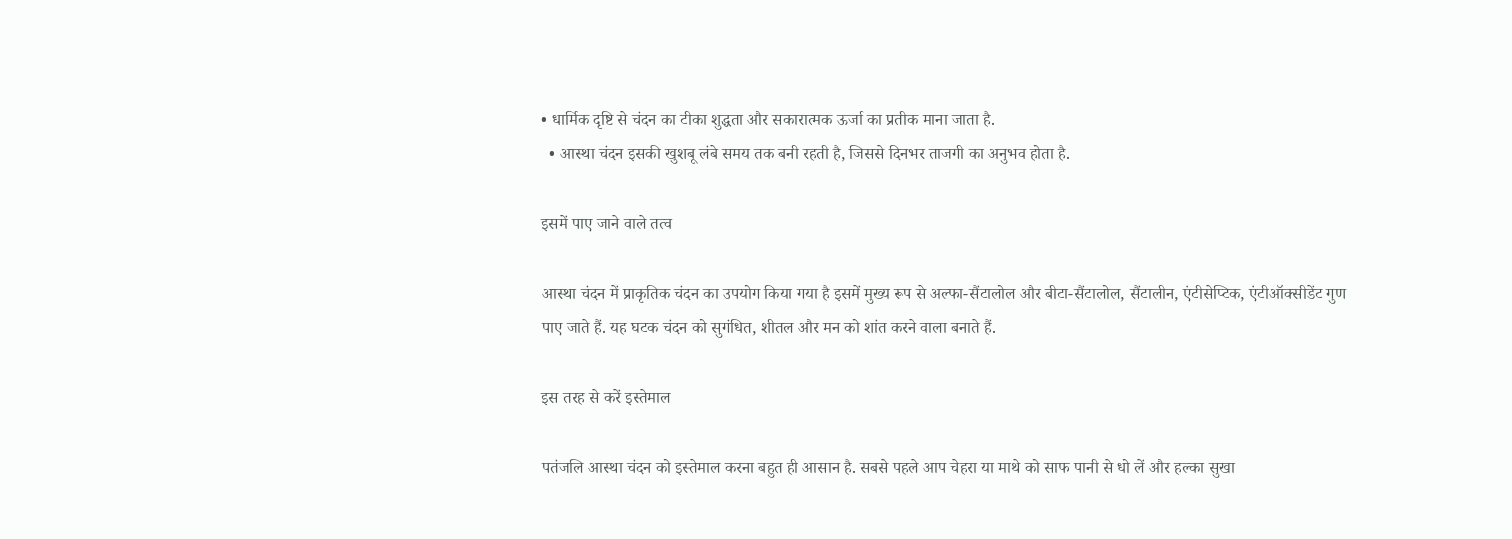• धार्मिक दृष्टि से चंदन का टीका शुद्धता और सकारात्मक ऊर्जा का प्रतीक माना जाता है.
  • आस्था चंदन इसकी खुशबू लंबे समय तक बनी रहती है, जिससे दिनभर ताजगी का अनुभव होता है.

इसमें पाए जाने वाले तत्व

आस्था चंदन में प्राकृतिक चंदन का उपयोग किया गया है इसमें मुख्य रूप से अल्फा-सैंटालोल और बीटा-सैंटालोल, सैंटालीन, एंटीसेप्टिक, एंटीऑक्सीडेंट गुण पाए जाते हैं. यह घटक चंदन को सुगंधित, शीतल और मन को शांत करने वाला बनाते हैं.

इस तरह से करें इस्तेमाल

पतंजलि आस्था चंदन को इस्तेमाल करना बहुत ही आसान है. सबसे पहले आप चेहरा या माथे को साफ पानी से धो लें और हल्का सुखा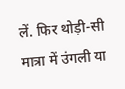लें. फिर थोड़ी-सी मात्रा में उंगली या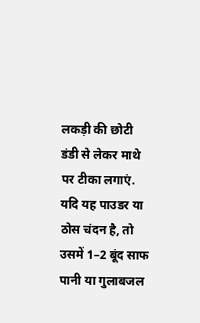लकड़ी की छोटी डंडी से लेकर माथे पर टीका लगाएं. यदि यह पाउडर या ठोस चंदन है, तो उसमें 1–2 बूंद साफ पानी या गुलाबजल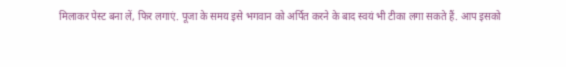मिलाकर पेस्ट बना लें, फिर लगाएं. पूजा के समय इसे भगवान को अर्पित करने के बाद स्वयं भी टीका लगा सकते हैं. आप इसको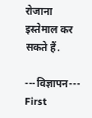रोजाना इस्तेमाल कर सकते हैं.

---विज्ञापन---
First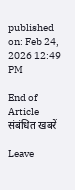published on: Feb 24, 2026 12:49 PM

End of Article
संबंधित खबरें

Leave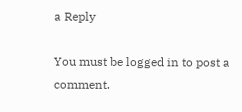a Reply

You must be logged in to post a comment.